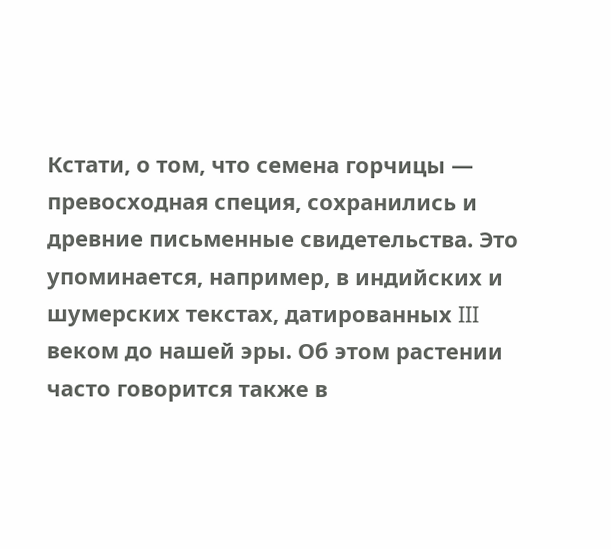Кстати, о том, что семена горчицы — превосходная специя, сохранились и древние письменные свидетельства. Это упоминается, например, в индийских и шумерских текстах, датированных III веком до нашей эры. Об этом растении часто говорится также в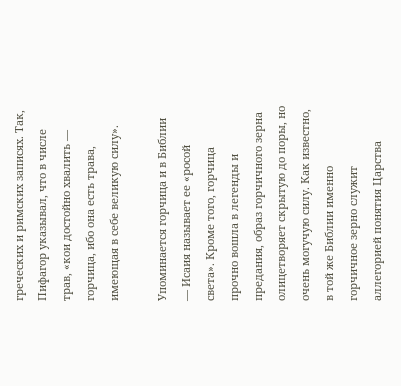греческих и римских записях. Так, Пифагор указывал, что в числе трав, «кои достойно хвалить — горчица, ибо она есть трава, имеющая в себе великую силу».

Упоминается горчица и в Библии — Исаия называет ее «росой света». Кроме того, горчица прочно вошла в легенды и предания, образ горчичного зерна олицетворяет скрытую до поры, но очень могучую силу. Как известно, в той же Библии именно горчичное зерно служит аллегорией понятия Царства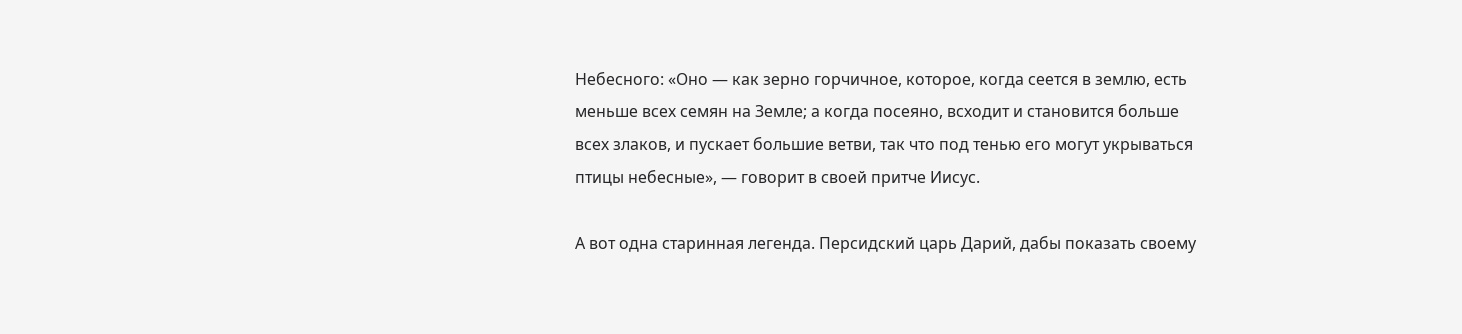Небесного: «Оно — как зерно горчичное, которое, когда сеется в землю, есть меньше всех семян на Земле; а когда посеяно, всходит и становится больше всех злаков, и пускает большие ветви, так что под тенью его могут укрываться птицы небесные», — говорит в своей притче Иисус.

А вот одна старинная легенда. Персидский царь Дарий, дабы показать своему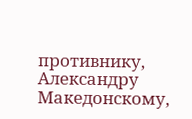противнику, Александру Македонскому,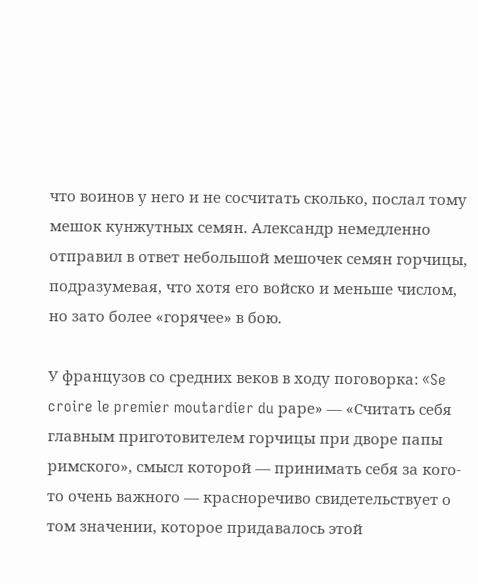что воинов у него и не сосчитать сколько, послал тому мешок кунжутных семян. Александр немедленно отправил в ответ небольшой мешочек семян горчицы, подразумевая, что хотя его войско и меньше числом, но зато более «горячее» в бою.

У французов со средних веков в ходу поговорка: «Se croire le premier moutardier du раре» — «Считать себя главным приготовителем горчицы при дворе папы римского», смысл которой — принимать себя за кого-то очень важного — красноречиво свидетельствует о том значении, которое придавалось этой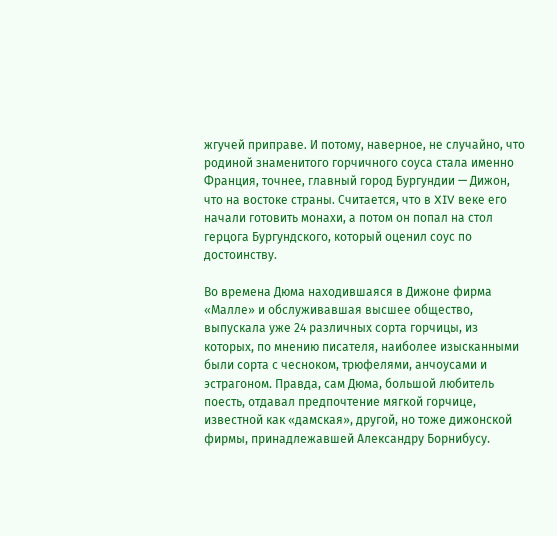жгучей приправе. И потому, наверное, не случайно, что родиной знаменитого горчичного соуса стала именно Франция, точнее, главный город Бургундии — Дижон, что на востоке страны. Считается, что в XIV веке его начали готовить монахи, а потом он попал на стол герцога Бургундского, который оценил соус по достоинству.

Во времена Дюма находившаяся в Дижоне фирма «Малле» и обслуживавшая высшее общество, выпускала уже 24 различных сорта горчицы, из которых, по мнению писателя, наиболее изысканными были сорта с чесноком, трюфелями, анчоусами и эстрагоном. Правда, сам Дюма, большой любитель поесть, отдавал предпочтение мягкой горчице, известной как «дамская», другой, но тоже дижонской фирмы, принадлежавшей Александру Борнибусу.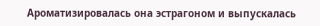Ароматизировалась она эстрагоном и выпускалась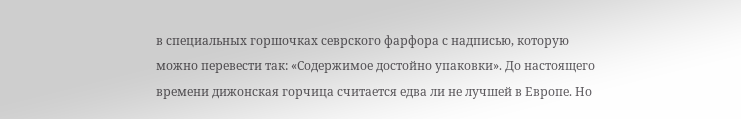в специальных горшочках севрского фарфора с надписью, которую можно перевести так: «Содержимое достойно упаковки». До настоящего времени дижонская горчица считается едва ли не лучшей в Европе. Но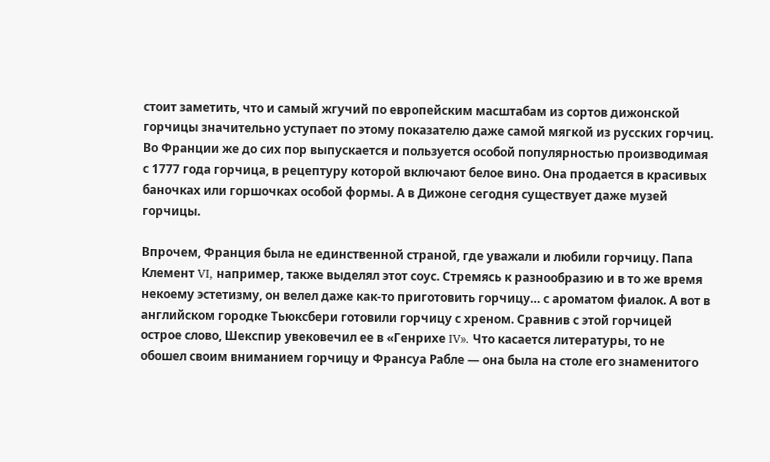стоит заметить, что и самый жгучий по европейским масштабам из сортов дижонской горчицы значительно уступает по этому показателю даже самой мягкой из русских горчиц. Во Франции же до сих пор выпускается и пользуется особой популярностью производимая с 1777 года горчица, в рецептуру которой включают белое вино. Она продается в красивых баночках или горшочках особой формы. А в Дижоне сегодня существует даже музей горчицы.

Впрочем, Франция была не единственной страной, где уважали и любили горчицу. Папа Клемент VI, например, также выделял этот соус. Стремясь к разнообразию и в то же время некоему эстетизму, он велел даже как-то приготовить горчицу… с ароматом фиалок. А вот в английском городке Тьюксбери готовили горчицу с хреном. Сравнив с этой горчицей острое слово, Шекспир увековечил ее в «Генрихе IV». Что касается литературы, то не обошел своим вниманием горчицу и Франсуа Рабле — она была на столе его знаменитого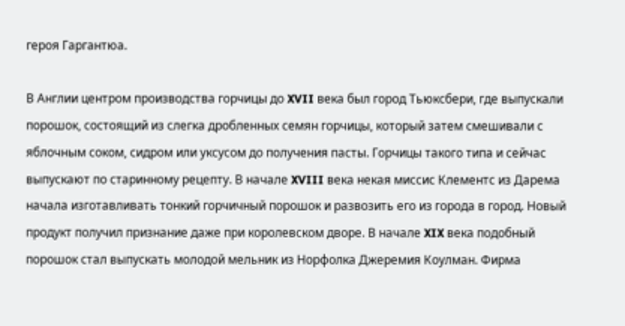героя Гаргантюа.

В Англии центром производства горчицы до XVII века был город Тьюксбери, где выпускали порошок, состоящий из слегка дробленных семян горчицы, который затем смешивали с яблочным соком, сидром или уксусом до получения пасты. Горчицы такого типа и сейчас выпускают по старинному рецепту. В начале XVIII века некая миссис Клементс из Дарема начала изготавливать тонкий горчичный порошок и развозить его из города в город. Новый продукт получил признание даже при королевском дворе. В начале XIX века подобный порошок стал выпускать молодой мельник из Норфолка Джеремия Коулман. Фирма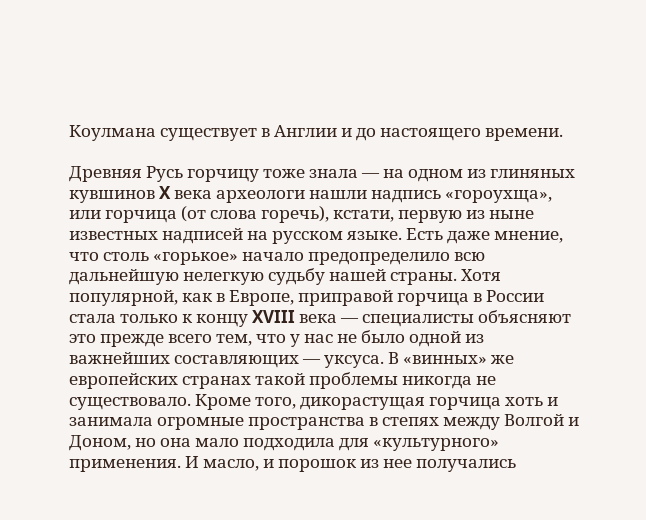Коулмана существует в Англии и до настоящего времени.

Древняя Русь горчицу тоже знала — на одном из глиняных кувшинов X века археологи нашли надпись «гороухща», или горчица (от слова горечь), кстати, первую из ныне известных надписей на русском языке. Есть даже мнение, что столь «горькое» начало предопределило всю дальнейшую нелегкую судьбу нашей страны. Хотя популярной, как в Европе, приправой горчица в России стала только к концу XVIII века — специалисты объясняют это прежде всего тем, что у нас не было одной из важнейших составляющих — уксуса. В «винных» же европейских странах такой проблемы никогда не существовало. Кроме того, дикорастущая горчица хоть и занимала огромные пространства в степях между Волгой и Доном, но она мало подходила для «культурного» применения. И масло, и порошок из нее получались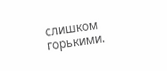слишком горькими.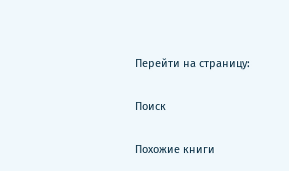Перейти на страницу:

Поиск

Похожие книги